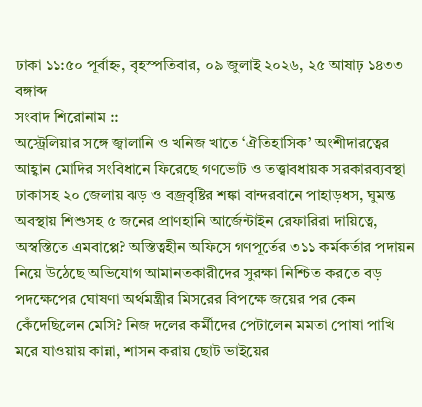ঢাকা ১১:৫০ পূর্বাহ্ন, বৃহস্পতিবার, ০৯ জুলাই ২০২৬, ২৫ আষাঢ় ১৪৩৩ বঙ্গাব্দ
সংবাদ শিরোনাম ::
অস্ট্রেলিয়ার সঙ্গে জ্বালানি ও খনিজ খাতে ‘ঐতিহাসিক’ অংশীদারত্বের আহ্বান মোদির সংবিধানে ফিরেছে গণভোট ও তত্ত্বাবধায়ক সরকারব্যবস্থা ঢাকাসহ ২০ জেলায় ঝড় ও বজ্রবৃষ্টির শঙ্কা বান্দরবানে পাহাড়ধস, ঘুমন্ত অবস্থায় শিশুসহ ৫ জনের প্রাণহানি আর্জেন্টাইন রেফারিরা দায়িত্বে, অস্বস্তিতে এমবাপ্পে? অস্তিত্বহীন অফিসে গণপূর্তের ৩১১ কর্মকর্তার পদায়ন নিয়ে উঠেছে অভিযোগ আমানতকারীদের সুরক্ষা নিশ্চিত করতে বড় পদক্ষেপের ঘোষণা অর্থমন্ত্রীর মিসরের বিপক্ষে জয়ের পর কেন কেঁদেছিলেন মেসি? নিজ দলের কর্মীদের পেটালেন মমতা পোষা পাখি মরে যাওয়ায় কান্না, শাসন করায় ছোট ভাইয়ের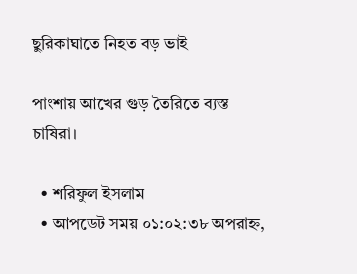ছুরিকাঘাতে নিহত বড় ভাই

পাংশায় আখের গুড় তৈরিতে ব্যস্ত চাষিরা।

  • শরিফুল ইসলাম
  • আপডেট সময় ০১:০২:৩৮ অপরাহ্ন,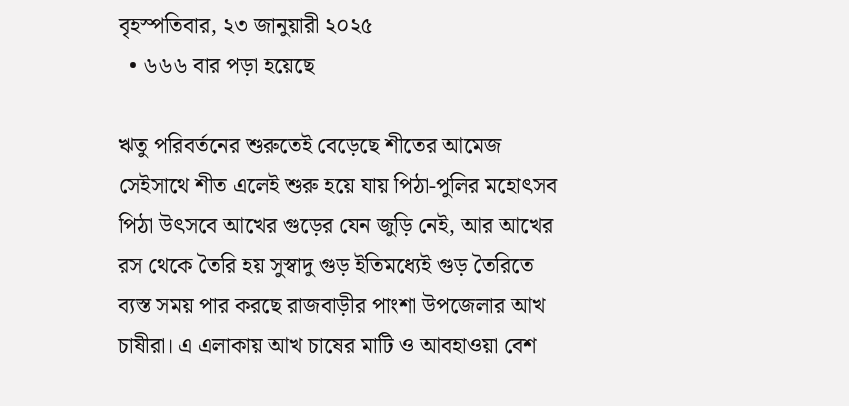বৃহস্পতিবার, ২৩ জানুয়ারী ২০২৫
  • ৬৬৬ বার পড়া হয়েছে

ঋতু পরিবর্তনের শুরুতেই বেড়েছে শীতের আমেজ সেইসাথে শীত এলেই শুরু হয়ে যায় পিঠা-পুলির মহোৎসব পিঠা উৎসবে আখের গুড়ের যেন জুড়ি নেই, আর আখের রস থেকে তৈরি হয় সুস্বাদু গুড় ইতিমধ্যেই গুড় তৈরিতে ব্যস্ত সময় পার করছে রাজবাড়ীর পাংশা উপজেলার আখ চাষীরা। এ এলাকায় আখ চাষের মাটি ও আবহাওয়া বেশ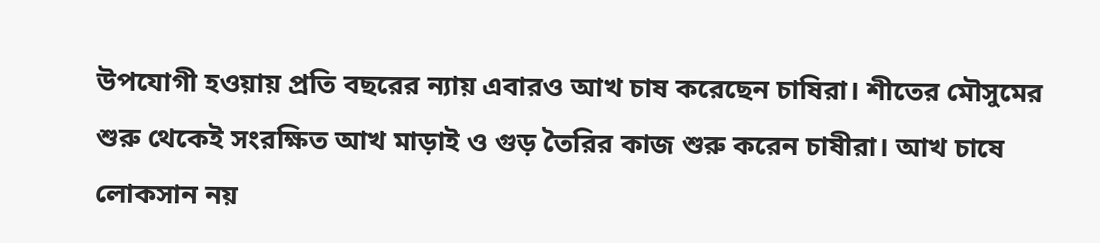উপযোগী হওয়ায় প্রতি বছরের ন্যায় এবারও আখ চাষ করেছেন চাষিরা। শীতের মৌসুমের শুরু থেকেই সংরক্ষিত আখ মাড়াই ও গুড় তৈরির কাজ শুরু করেন চাষীরা। আখ চাষে লোকসান নয়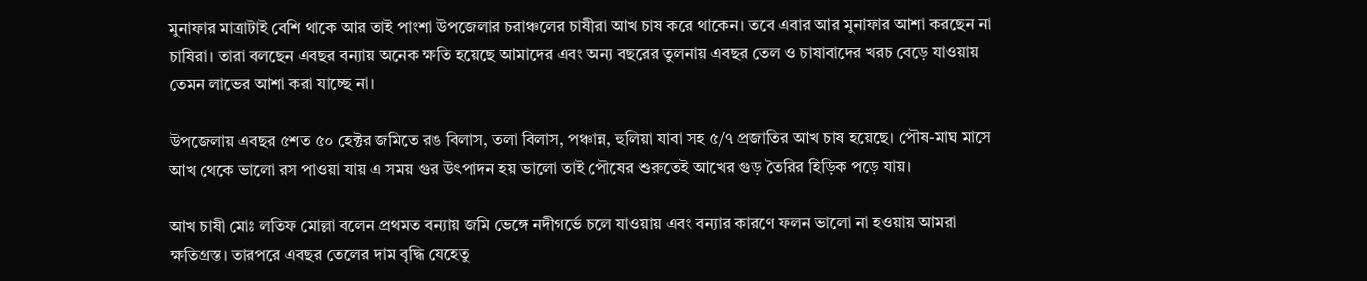মুনাফার মাত্রাটাই বেশি থাকে আর তাই পাংশা উপজেলার চরাঞ্চলের চাষীরা আখ চাষ করে থাকেন। তবে এবার আর মুনাফার আশা করছেন না চাষিরা। তারা বলছেন এবছর বন্যায় অনেক ক্ষতি হয়েছে আমাদের এবং অন্য বছরের তুলনায় এবছর তেল ও চাষাবাদের খরচ বেড়ে যাওয়ায় তেমন লাভের আশা করা যাচ্ছে না।

উপজেলায় এবছর ৫শত ৫০ হেক্টর জমিতে রঙ বিলাস, তলা বিলাস, পঞ্চান্ন, হুলিয়া যাবা সহ ৫/৭ প্রজাতির আখ চাষ হয়েছে। পৌষ-মাঘ মাসে আখ থেকে ভালো রস পাওয়া যায় এ সময় গুর উৎপাদন হয় ভালো তাই পৌষের শুরুতেই আখের গুড় তৈরির হিড়িক পড়ে যায়।

আখ চাষী মোঃ লতিফ মোল্লা বলেন প্রথমত বন্যায় জমি ভেঙ্গে নদীগর্ভে চলে যাওয়ায় এবং বন্যার কারণে ফলন ভালো না হওয়ায় আমরা ক্ষতিগ্রস্ত। তারপরে এবছর তেলের দাম বৃদ্ধি যেহেতু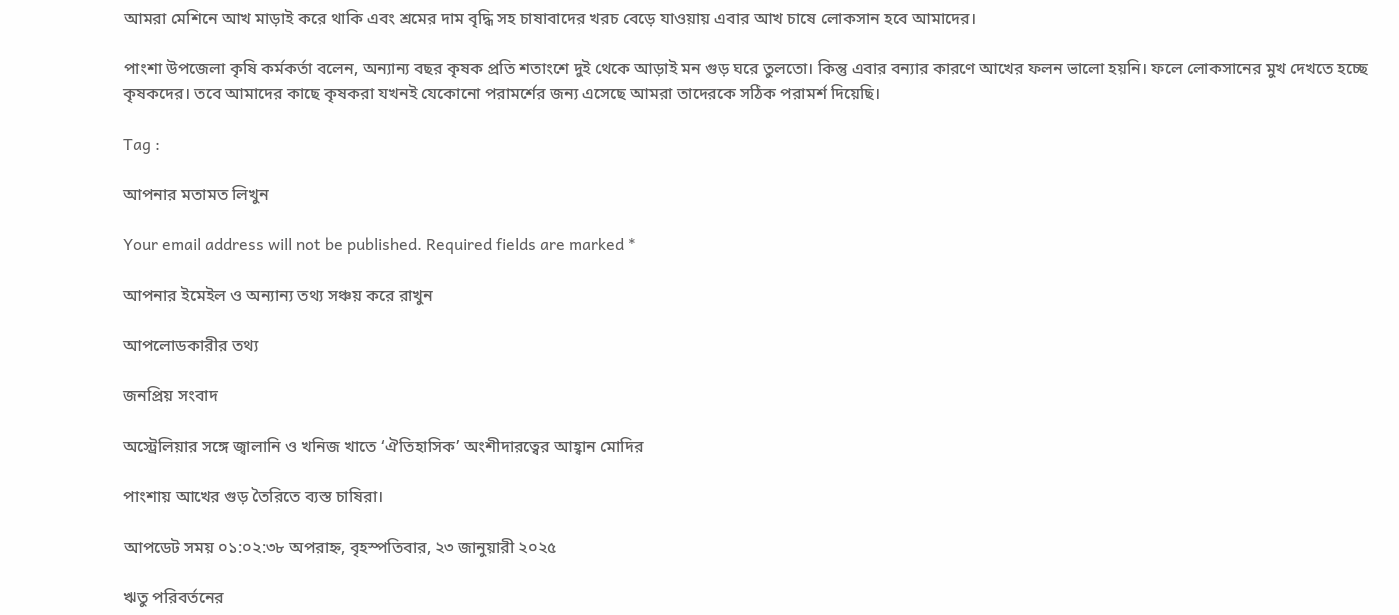আমরা মেশিনে আখ মাড়াই করে থাকি এবং শ্রমের দাম বৃদ্ধি সহ চাষাবাদের খরচ বেড়ে যাওয়ায় এবার আখ চাষে লোকসান হবে আমাদের।

পাংশা উপজেলা কৃষি কর্মকর্তা বলেন, অন্যান্য বছর কৃষক প্রতি শতাংশে দুই থেকে আড়াই মন গুড় ঘরে তুলতো। কিন্তু এবার বন্যার কারণে আখের ফলন ভালো হয়নি। ফলে লোকসানের মুখ দেখতে হচ্ছে কৃষকদের। তবে আমাদের কাছে কৃষকরা যখনই যেকোনো পরামর্শের জন্য এসেছে আমরা তাদেরকে সঠিক পরামর্শ দিয়েছি।

Tag :

আপনার মতামত লিখুন

Your email address will not be published. Required fields are marked *

আপনার ইমেইল ও অন্যান্য তথ্য সঞ্চয় করে রাখুন

আপলোডকারীর তথ্য

জনপ্রিয় সংবাদ

অস্ট্রেলিয়ার সঙ্গে জ্বালানি ও খনিজ খাতে ‘ঐতিহাসিক’ অংশীদারত্বের আহ্বান মোদির

পাংশায় আখের গুড় তৈরিতে ব্যস্ত চাষিরা।

আপডেট সময় ০১:০২:৩৮ অপরাহ্ন, বৃহস্পতিবার, ২৩ জানুয়ারী ২০২৫

ঋতু পরিবর্তনের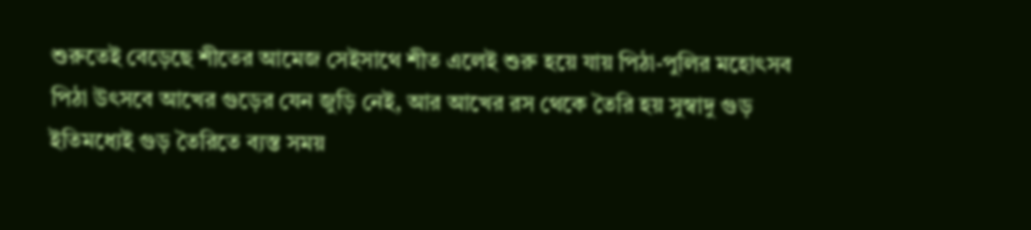শুরুতেই বেড়েছে শীতের আমেজ সেইসাথে শীত এলেই শুরু হয়ে যায় পিঠা-পুলির মহোৎসব পিঠা উৎসবে আখের গুড়ের যেন জুড়ি নেই, আর আখের রস থেকে তৈরি হয় সুস্বাদু গুড় ইতিমধ্যেই গুড় তৈরিতে ব্যস্ত সময়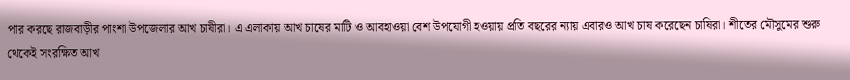পার করছে রাজবাড়ীর পাংশা উপজেলার আখ চাষীরা। এ এলাকায় আখ চাষের মাটি ও আবহাওয়া বেশ উপযোগী হওয়ায় প্রতি বছরের ন্যায় এবারও আখ চাষ করেছেন চাষিরা। শীতের মৌসুমের শুরু থেকেই সংরক্ষিত আখ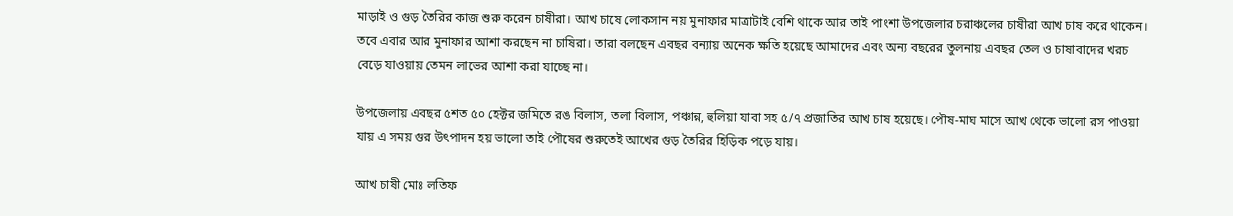মাড়াই ও গুড় তৈরির কাজ শুরু করেন চাষীরা। আখ চাষে লোকসান নয় মুনাফার মাত্রাটাই বেশি থাকে আর তাই পাংশা উপজেলার চরাঞ্চলের চাষীরা আখ চাষ করে থাকেন। তবে এবার আর মুনাফার আশা করছেন না চাষিরা। তারা বলছেন এবছর বন্যায় অনেক ক্ষতি হয়েছে আমাদের এবং অন্য বছরের তুলনায় এবছর তেল ও চাষাবাদের খরচ বেড়ে যাওয়ায় তেমন লাভের আশা করা যাচ্ছে না।

উপজেলায় এবছর ৫শত ৫০ হেক্টর জমিতে রঙ বিলাস, তলা বিলাস, পঞ্চান্ন, হুলিয়া যাবা সহ ৫/৭ প্রজাতির আখ চাষ হয়েছে। পৌষ-মাঘ মাসে আখ থেকে ভালো রস পাওয়া যায় এ সময় গুর উৎপাদন হয় ভালো তাই পৌষের শুরুতেই আখের গুড় তৈরির হিড়িক পড়ে যায়।

আখ চাষী মোঃ লতিফ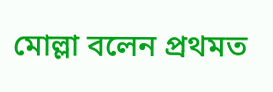মোল্লা বলেন প্রথমত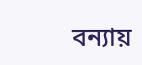বন্যায়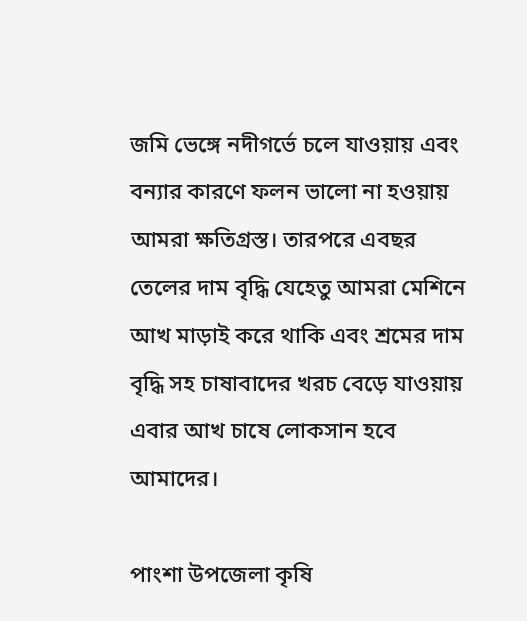জমি ভেঙ্গে নদীগর্ভে চলে যাওয়ায় এবং বন্যার কারণে ফলন ভালো না হওয়ায় আমরা ক্ষতিগ্রস্ত। তারপরে এবছর তেলের দাম বৃদ্ধি যেহেতু আমরা মেশিনে আখ মাড়াই করে থাকি এবং শ্রমের দাম বৃদ্ধি সহ চাষাবাদের খরচ বেড়ে যাওয়ায় এবার আখ চাষে লোকসান হবে আমাদের।

পাংশা উপজেলা কৃষি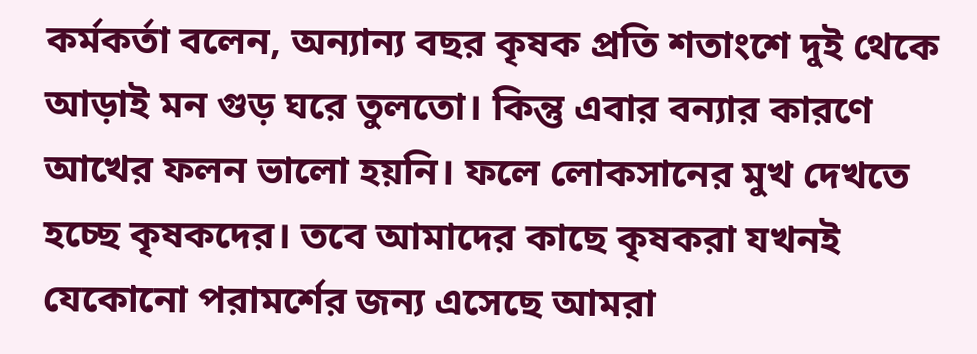কর্মকর্তা বলেন, অন্যান্য বছর কৃষক প্রতি শতাংশে দুই থেকে আড়াই মন গুড় ঘরে তুলতো। কিন্তু এবার বন্যার কারণে আখের ফলন ভালো হয়নি। ফলে লোকসানের মুখ দেখতে হচ্ছে কৃষকদের। তবে আমাদের কাছে কৃষকরা যখনই যেকোনো পরামর্শের জন্য এসেছে আমরা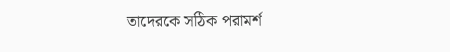তাদেরকে সঠিক পরামর্শ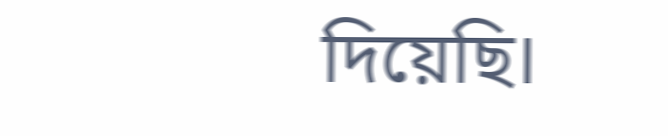দিয়েছি।